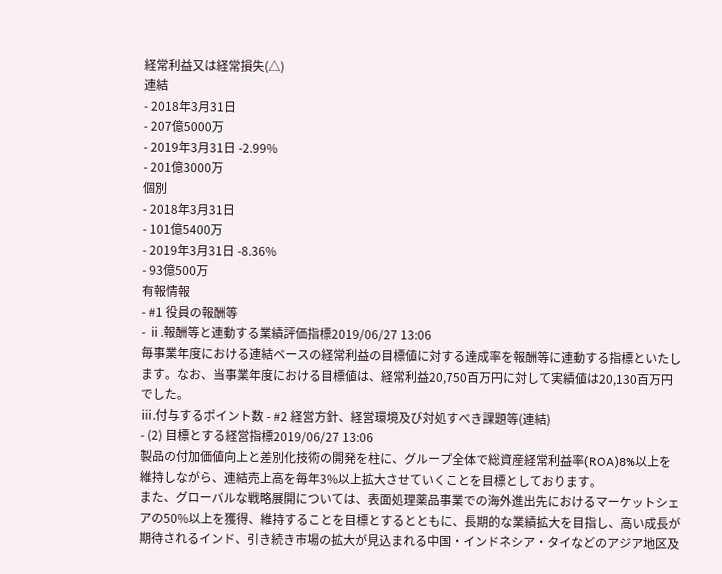経常利益又は経常損失(△)
連結
- 2018年3月31日
- 207億5000万
- 2019年3月31日 -2.99%
- 201億3000万
個別
- 2018年3月31日
- 101億5400万
- 2019年3月31日 -8.36%
- 93億500万
有報情報
- #1 役員の報酬等
- ⅱ.報酬等と連動する業績評価指標2019/06/27 13:06
毎事業年度における連結ベースの経常利益の目標値に対する達成率を報酬等に連動する指標といたします。なお、当事業年度における目標値は、経常利益20,750百万円に対して実績値は20,130百万円でした。
ⅲ.付与するポイント数 - #2 経営方針、経営環境及び対処すべき課題等(連結)
- (2) 目標とする経営指標2019/06/27 13:06
製品の付加価値向上と差別化技術の開発を柱に、グループ全体で総資産経常利益率(ROA)8%以上を維持しながら、連結売上高を毎年3%以上拡大させていくことを目標としております。
また、グローバルな戦略展開については、表面処理薬品事業での海外進出先におけるマーケットシェアの50%以上を獲得、維持することを目標とするとともに、長期的な業績拡大を目指し、高い成長が期待されるインド、引き続き市場の拡大が見込まれる中国・インドネシア・タイなどのアジア地区及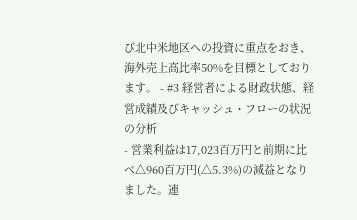び北中米地区への投資に重点をおき、海外売上高比率50%を目標としております。 - #3 経営者による財政状態、経営成績及びキャッシュ・フローの状況の分析
- 営業利益は17,023百万円と前期に比べ△960百万円(△5.3%)の減益となりました。連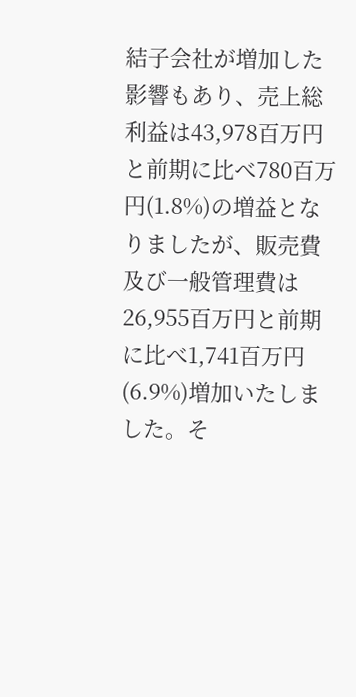結子会社が増加した影響もあり、売上総利益は43,978百万円と前期に比べ780百万円(1.8%)の増益となりましたが、販売費及び一般管理費は26,955百万円と前期に比べ1,741百万円(6.9%)増加いたしました。そ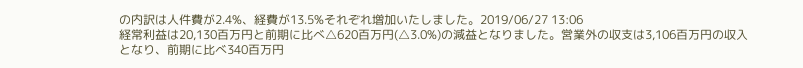の内訳は人件費が2.4%、経費が13.5%それぞれ増加いたしました。2019/06/27 13:06
経常利益は20,130百万円と前期に比べ△620百万円(△3.0%)の減益となりました。営業外の収支は3,106百万円の収入となり、前期に比べ340百万円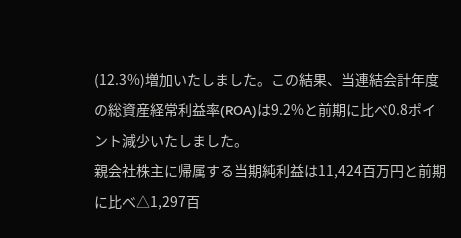(12.3%)増加いたしました。この結果、当連結会計年度の総資産経常利益率(ROA)は9.2%と前期に比べ0.8ポイント減少いたしました。
親会社株主に帰属する当期純利益は11,424百万円と前期に比べ△1,297百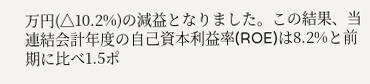万円(△10.2%)の減益となりました。この結果、当連結会計年度の自己資本利益率(ROE)は8.2%と前期に比べ1.5ポ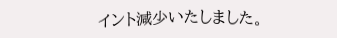イント減少いたしました。